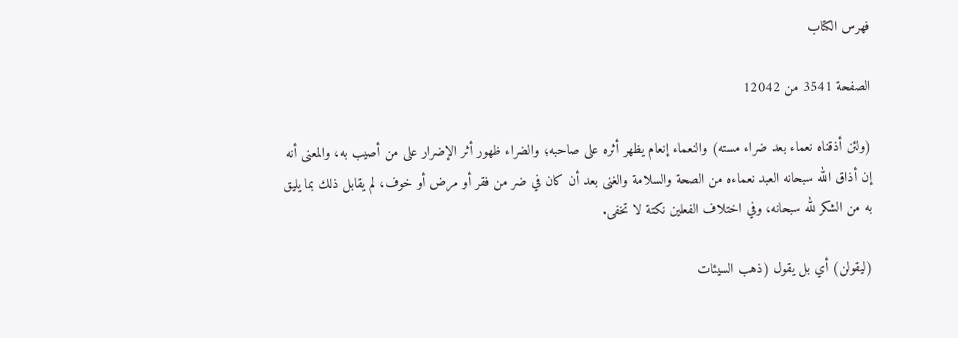فهرس الكتاب

الصفحة 3541 من 12042

(ولئن أذقناه نعماء بعد ضراء مسته) والنعماء إنعام يظهر أثره على صاحبه؛ والضراء ظهور أثر الإضرار على من أصيب به، والمعنى أنه إن أذاق الله سبحانه العبد نعماءه من الصحة والسلامة والغنى بعد أن كان في ضر من فقر أو مرض أو خوف، لم يقابل ذلك بما يليق به من الشكر لله سبحانه، وفي اختلاف الفعلين نكتة لا تخفى.

(ليقولن) أي بل يقول (ذهب السيئات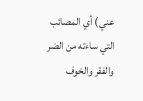عني) أي المصائب التي ساءته من الضر والفقر والخوف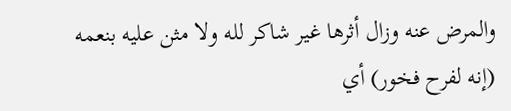والمرض عنه وزال أثرها غير شاكر لله ولا مثن عليه بنعمه (إنه لفرح فخور) أي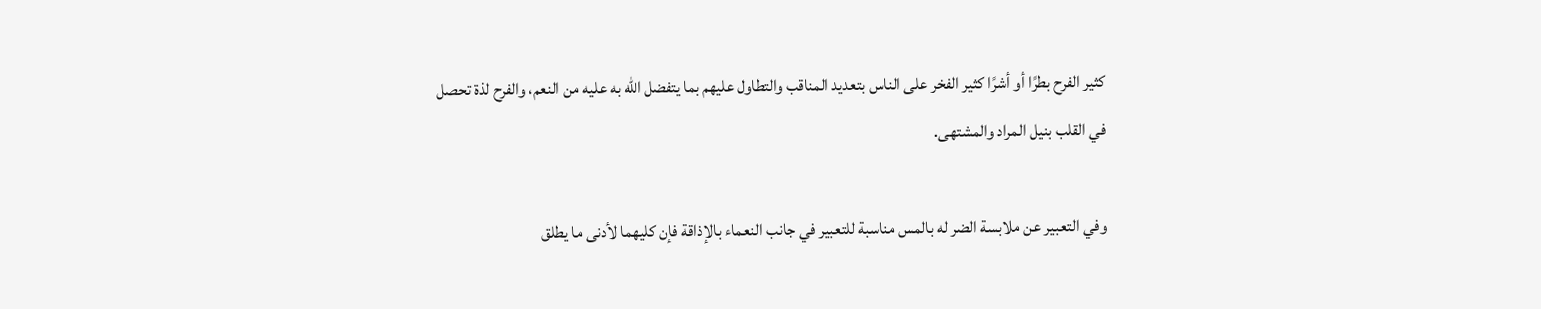كثير الفرح بطرًا أو أشرًا كثير الفخر على الناس بتعديد المناقب والتطاول عليهم بما يتفضل الله به عليه من النعم، والفرح لذة تحصل في القلب بنيل المراد والمشتهى.

وفي التعبير عن ملابسة الضر له بالمس مناسبة للتعبير في جانب النعماء بالإذاقة فإن كليهما لأدنى ما يطلق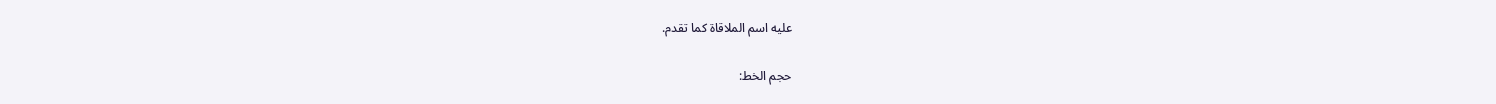عليه اسم الملاقاة كما تقدم.

حجم الخط: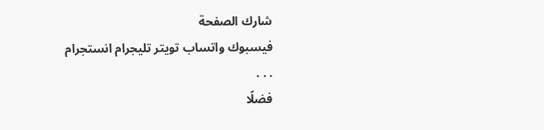شارك الصفحة
فيسبوك واتساب تويتر تليجرام انستجرام
. . .
فضلًا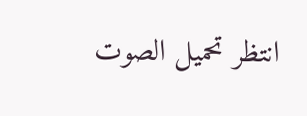انتظر تحميل الصوت